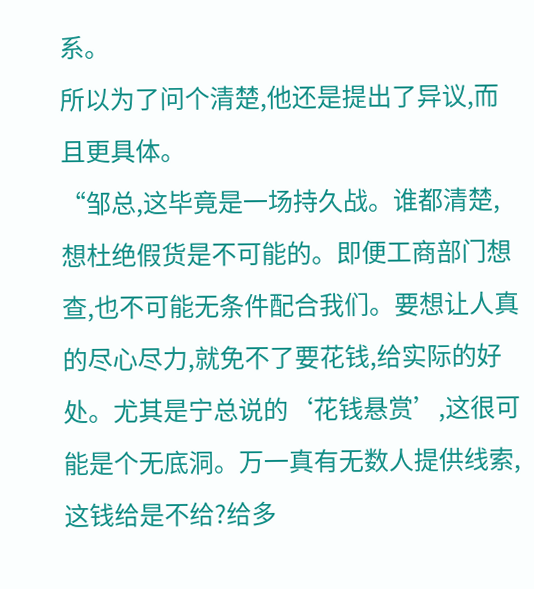系。
所以为了问个清楚,他还是提出了异议,而且更具体。
“邹总,这毕竟是一场持久战。谁都清楚,想杜绝假货是不可能的。即便工商部门想查,也不可能无条件配合我们。要想让人真的尽心尽力,就免不了要花钱,给实际的好处。尤其是宁总说的‘花钱悬赏’,这很可能是个无底洞。万一真有无数人提供线索,这钱给是不给?给多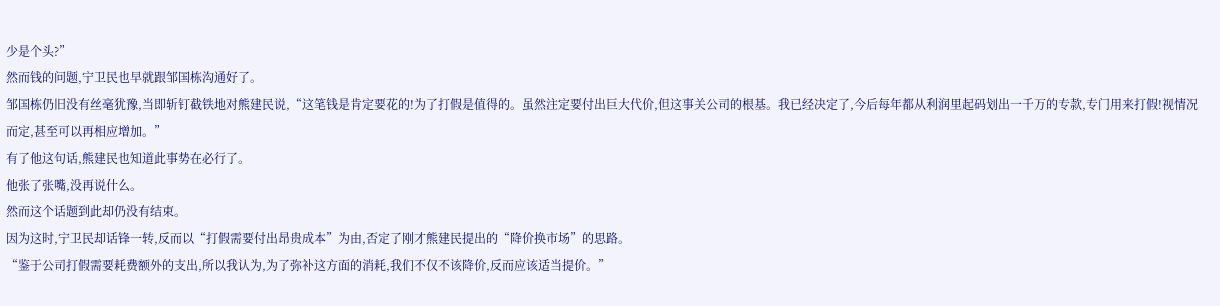少是个头?”
然而钱的问题,宁卫民也早就跟邹国栋沟通好了。
邹国栋仍旧没有丝毫犹豫,当即斩钉截铁地对熊建民说,“这笔钱是肯定要花的!为了打假是值得的。虽然注定要付出巨大代价,但这事关公司的根基。我已经决定了,今后每年都从利润里起码划出一千万的专款,专门用来打假!视情况而定,甚至可以再相应增加。”
有了他这句话,熊建民也知道此事势在必行了。
他张了张嘴,没再说什么。
然而这个话题到此却仍没有结束。
因为这时,宁卫民却话锋一转,反而以“打假需要付出昂贵成本”为由,否定了刚才熊建民提出的“降价换市场”的思路。
“鉴于公司打假需要耗费额外的支出,所以我认为,为了弥补这方面的消耗,我们不仅不该降价,反而应该适当提价。”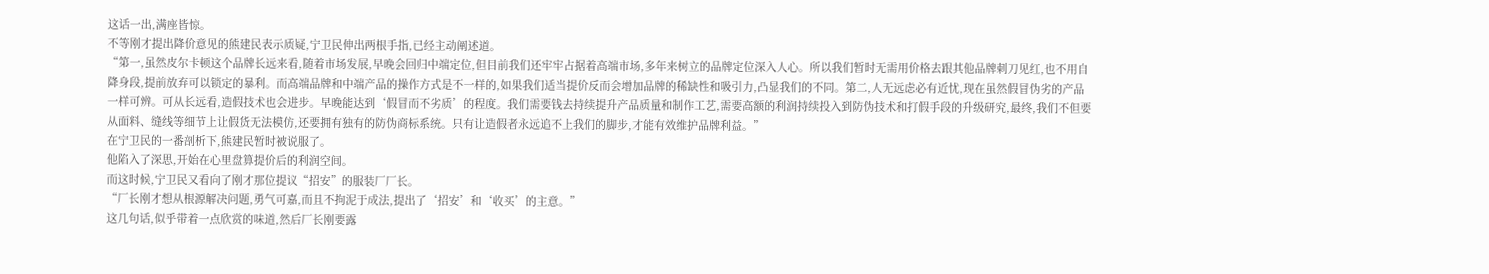这话一出,满座皆惊。
不等刚才提出降价意见的熊建民表示质疑,宁卫民伸出两根手指,已经主动阐述道。
“第一,虽然皮尔卡顿这个品牌长远来看,随着市场发展,早晚会回归中端定位,但目前我们还牢牢占据着高端市场,多年来树立的品牌定位深入人心。所以我们暂时无需用价格去跟其他品牌刺刀见红,也不用自降身段,提前放弃可以锁定的暴利。而高端品牌和中端产品的操作方式是不一样的,如果我们适当提价反而会增加品牌的稀缺性和吸引力,凸显我们的不同。第二,人无远虑必有近忧,现在虽然假冒伪劣的产品一样可辨。可从长远看,造假技术也会进步。早晚能达到‘假冒而不劣质’的程度。我们需要钱去持续提升产品质量和制作工艺,需要高额的利润持续投入到防伪技术和打假手段的升级研究,最终,我们不但要从面料、缝线等细节上让假货无法模仿,还要拥有独有的防伪商标系统。只有让造假者永远追不上我们的脚步,才能有效维护品牌利益。”
在宁卫民的一番剖析下,熊建民暂时被说服了。
他陷入了深思,开始在心里盘算提价后的利润空间。
而这时候,宁卫民又看向了刚才那位提议“招安”的服装厂厂长。
“厂长刚才想从根源解决问题,勇气可嘉,而且不拘泥于成法,提出了‘招安’和‘收买’的主意。”
这几句话,似乎带着一点欣赏的味道,然后厂长刚要露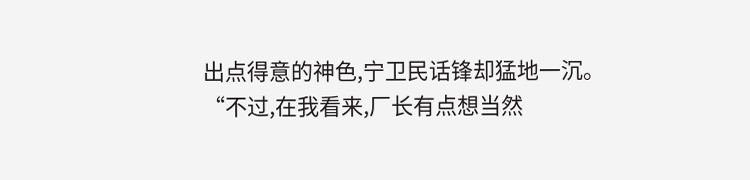出点得意的神色,宁卫民话锋却猛地一沉。
“不过,在我看来,厂长有点想当然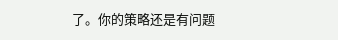了。你的策略还是有问题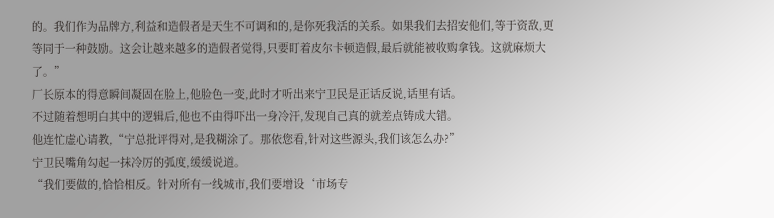的。我们作为品牌方,利益和造假者是天生不可调和的,是你死我活的关系。如果我们去招安他们,等于资敌,更等同于一种鼓励。这会让越来越多的造假者觉得,只要盯着皮尔卡顿造假,最后就能被收购拿钱。这就麻烦大了。”
厂长原本的得意瞬间凝固在脸上,他脸色一变,此时才听出来宁卫民是正话反说,话里有话。
不过随着想明白其中的逻辑后,他也不由得吓出一身冷汗,发现自己真的就差点铸成大错。
他连忙虚心请教,“宁总批评得对,是我糊涂了。那依您看,针对这些源头,我们该怎么办?”
宁卫民嘴角勾起一抹冷厉的弧度,缓缓说道。
“我们要做的,恰恰相反。针对所有一线城市,我们要增设‘市场专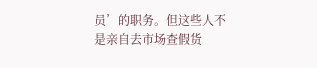员’的职务。但这些人不是亲自去市场查假货